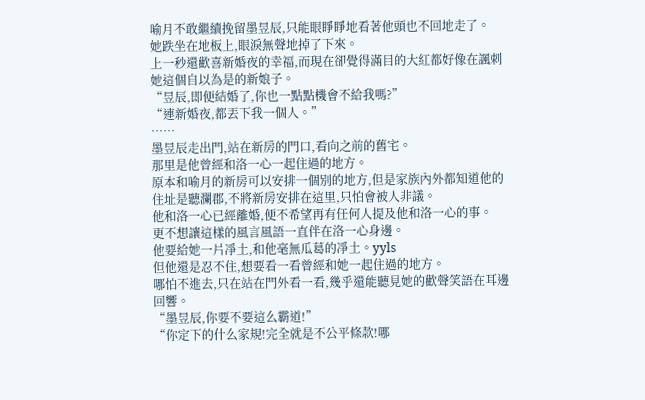喻月不敢繼續挽留墨昱辰,只能眼睜睜地看著他頭也不回地走了。
她跌坐在地板上,眼淚無聲地掉了下來。
上一秒還歡喜新婚夜的幸福,而現在卻覺得滿目的大紅都好像在諷刺她這個自以為是的新娘子。
“昱辰,即便結婚了,你也一點點機會不給我嗎?”
“連新婚夜,都丟下我一個人。”
……
墨昱辰走出門,站在新房的門口,看向之前的舊宅。
那里是他曾經和洛一心一起住過的地方。
原本和喻月的新房可以安排一個別的地方,但是家族內外都知道他的住址是聽瀾郡,不將新房安排在這里,只怕會被人非議。
他和洛一心已經離婚,便不希望再有任何人提及他和洛一心的事。
更不想讓這樣的風言風語一直伴在洛一心身邊。
他要給她一片凈土,和他毫無瓜葛的凈土。yyls
但他還是忍不住,想要看一看曾經和她一起住過的地方。
哪怕不進去,只在站在門外看一看,幾乎還能聽見她的歡聲笑語在耳邊回響。
“墨昱辰,你要不要這么霸道!”
“你定下的什么家規!完全就是不公平條款!哪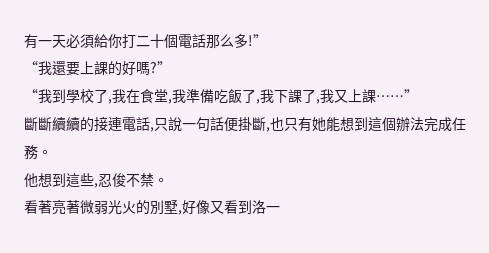有一天必須給你打二十個電話那么多!”
“我還要上課的好嗎?”
“我到學校了,我在食堂,我準備吃飯了,我下課了,我又上課……”
斷斷續續的接連電話,只說一句話便掛斷,也只有她能想到這個辦法完成任務。
他想到這些,忍俊不禁。
看著亮著微弱光火的別墅,好像又看到洛一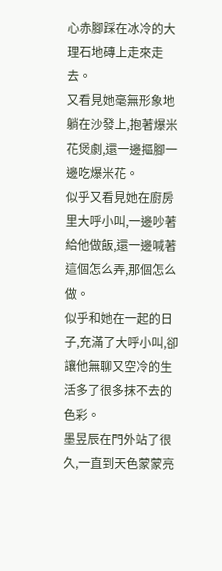心赤腳踩在冰冷的大理石地磚上走來走去。
又看見她毫無形象地躺在沙發上,抱著爆米花煲劇,還一邊摳腳一邊吃爆米花。
似乎又看見她在廚房里大呼小叫,一邊吵著給他做飯,還一邊喊著這個怎么弄,那個怎么做。
似乎和她在一起的日子,充滿了大呼小叫,卻讓他無聊又空冷的生活多了很多抹不去的色彩。
墨昱辰在門外站了很久,一直到天色蒙蒙亮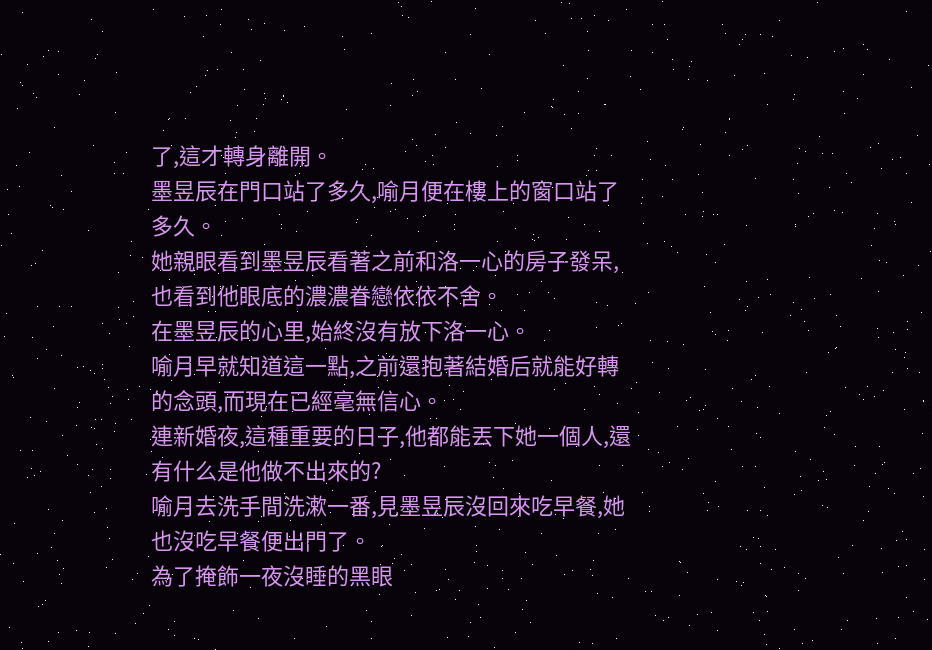了,這才轉身離開。
墨昱辰在門口站了多久,喻月便在樓上的窗口站了多久。
她親眼看到墨昱辰看著之前和洛一心的房子發呆,也看到他眼底的濃濃眷戀依依不舍。
在墨昱辰的心里,始終沒有放下洛一心。
喻月早就知道這一點,之前還抱著結婚后就能好轉的念頭,而現在已經毫無信心。
連新婚夜,這種重要的日子,他都能丟下她一個人,還有什么是他做不出來的?
喻月去洗手間洗漱一番,見墨昱辰沒回來吃早餐,她也沒吃早餐便出門了。
為了掩飾一夜沒睡的黑眼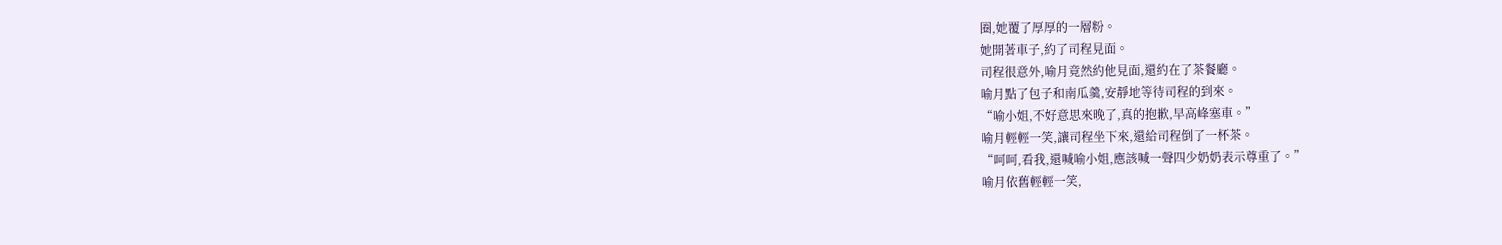圈,她覆了厚厚的一層粉。
她開著車子,約了司程見面。
司程很意外,喻月竟然約他見面,還約在了茶餐廳。
喻月點了包子和南瓜羹,安靜地等待司程的到來。
“喻小姐,不好意思來晚了,真的抱歉,早高峰塞車。”
喻月輕輕一笑,讓司程坐下來,還給司程倒了一杯茶。
“呵呵,看我,還喊喻小姐,應該喊一聲四少奶奶表示尊重了。”
喻月依舊輕輕一笑,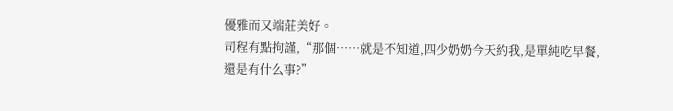優雅而又端莊美好。
司程有點拘謹,“那個……就是不知道,四少奶奶今天約我,是單純吃早餐,還是有什么事?”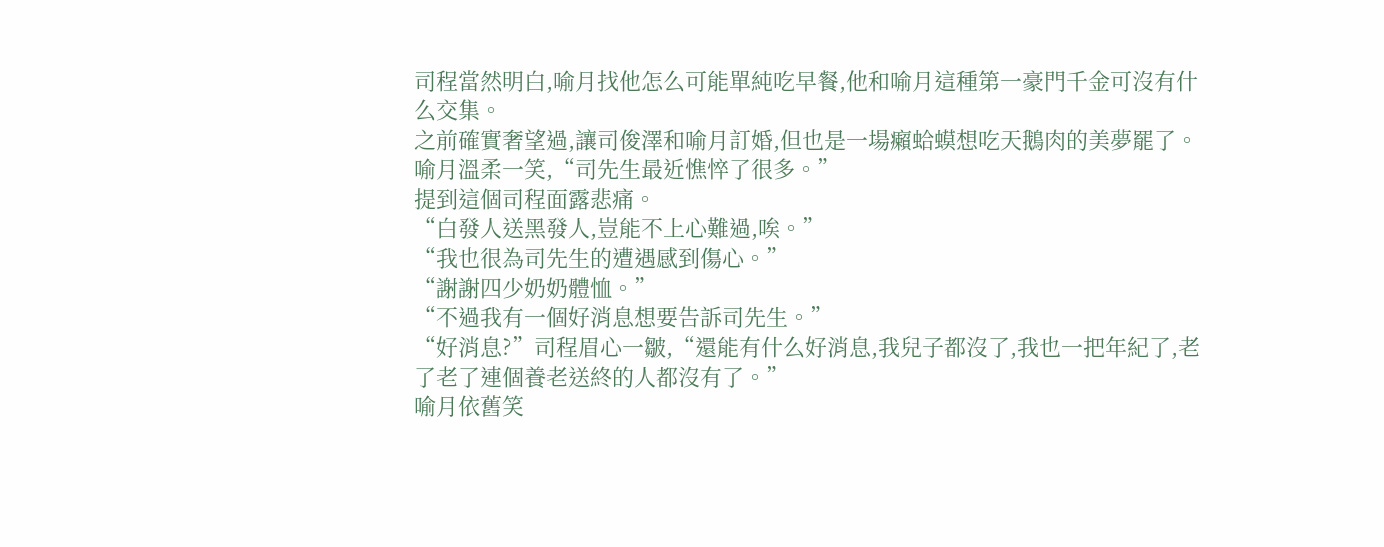司程當然明白,喻月找他怎么可能單純吃早餐,他和喻月這種第一豪門千金可沒有什么交集。
之前確實奢望過,讓司俊澤和喻月訂婚,但也是一場癩蛤蟆想吃天鵝肉的美夢罷了。
喻月溫柔一笑,“司先生最近憔悴了很多。”
提到這個司程面露悲痛。
“白發人送黑發人,豈能不上心難過,唉。”
“我也很為司先生的遭遇感到傷心。”
“謝謝四少奶奶體恤。”
“不過我有一個好消息想要告訴司先生。”
“好消息?”司程眉心一皺,“還能有什么好消息,我兒子都沒了,我也一把年紀了,老了老了連個養老送終的人都沒有了。”
喻月依舊笑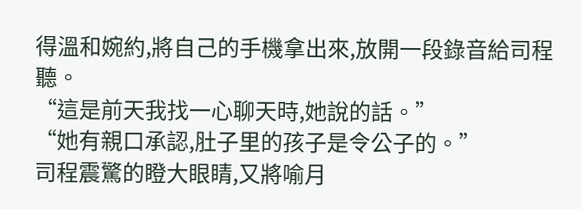得溫和婉約,將自己的手機拿出來,放開一段錄音給司程聽。
“這是前天我找一心聊天時,她說的話。”
“她有親口承認,肚子里的孩子是令公子的。”
司程震驚的瞪大眼睛,又將喻月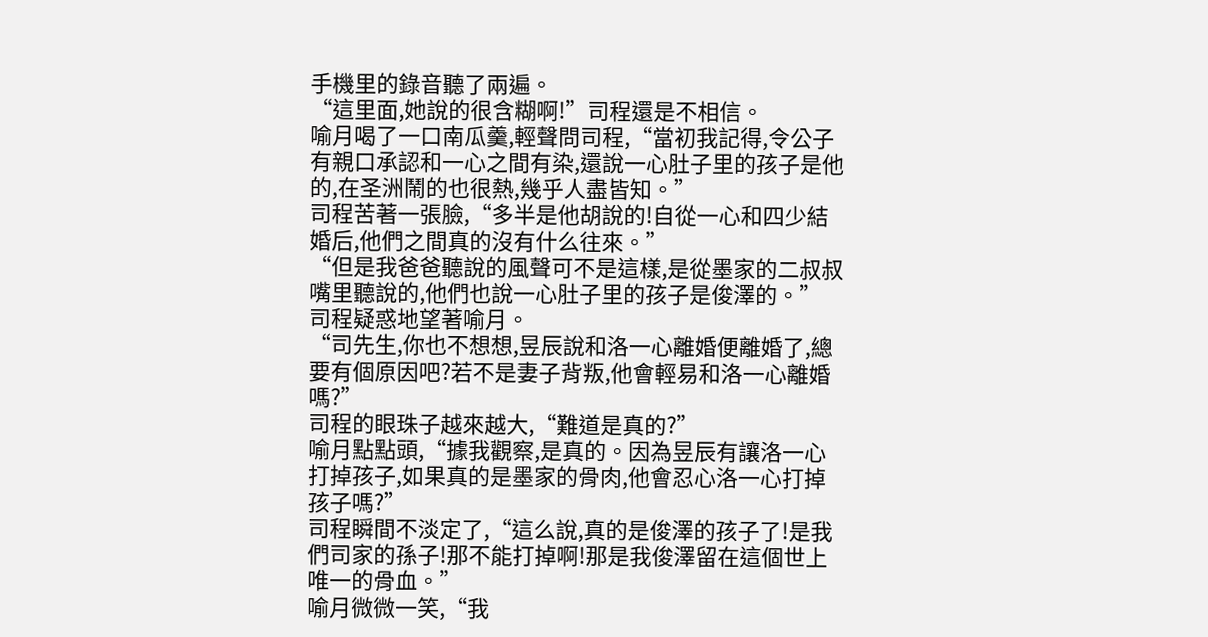手機里的錄音聽了兩遍。
“這里面,她說的很含糊啊!”司程還是不相信。
喻月喝了一口南瓜羹,輕聲問司程,“當初我記得,令公子有親口承認和一心之間有染,還說一心肚子里的孩子是他的,在圣洲鬧的也很熱,幾乎人盡皆知。”
司程苦著一張臉,“多半是他胡說的!自從一心和四少結婚后,他們之間真的沒有什么往來。”
“但是我爸爸聽說的風聲可不是這樣,是從墨家的二叔叔嘴里聽說的,他們也說一心肚子里的孩子是俊澤的。”
司程疑惑地望著喻月。
“司先生,你也不想想,昱辰說和洛一心離婚便離婚了,總要有個原因吧?若不是妻子背叛,他會輕易和洛一心離婚嗎?”
司程的眼珠子越來越大,“難道是真的?”
喻月點點頭,“據我觀察,是真的。因為昱辰有讓洛一心打掉孩子,如果真的是墨家的骨肉,他會忍心洛一心打掉孩子嗎?”
司程瞬間不淡定了,“這么說,真的是俊澤的孩子了!是我們司家的孫子!那不能打掉啊!那是我俊澤留在這個世上唯一的骨血。”
喻月微微一笑,“我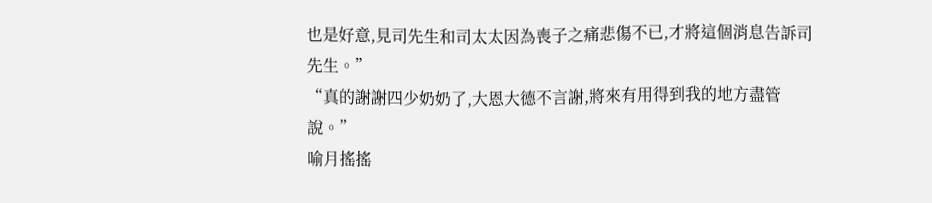也是好意,見司先生和司太太因為喪子之痛悲傷不已,才將這個消息告訴司先生。”
“真的謝謝四少奶奶了,大恩大德不言謝,將來有用得到我的地方盡管說。”
喻月搖搖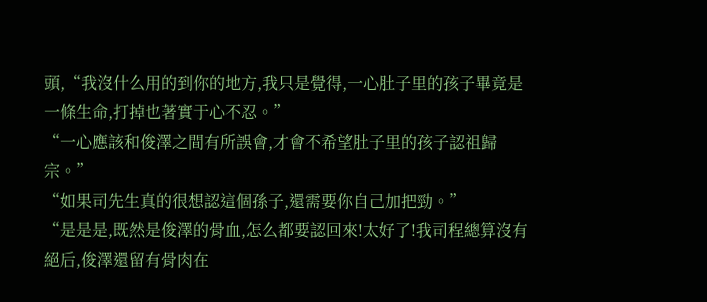頭,“我沒什么用的到你的地方,我只是覺得,一心肚子里的孩子畢竟是一條生命,打掉也著實于心不忍。”
“一心應該和俊澤之間有所誤會,才會不希望肚子里的孩子認祖歸宗。”
“如果司先生真的很想認這個孫子,還需要你自己加把勁。”
“是是是,既然是俊澤的骨血,怎么都要認回來!太好了!我司程總算沒有絕后,俊澤還留有骨肉在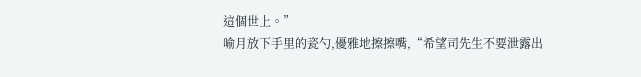這個世上。”
喻月放下手里的瓷勺,優雅地擦擦嘴,“希望司先生不要泄露出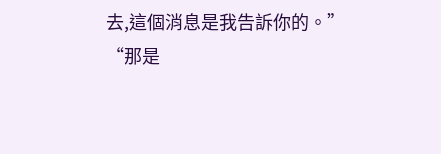去,這個消息是我告訴你的。”
“那是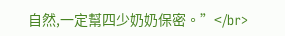自然,一定幫四少奶奶保密。”</br>